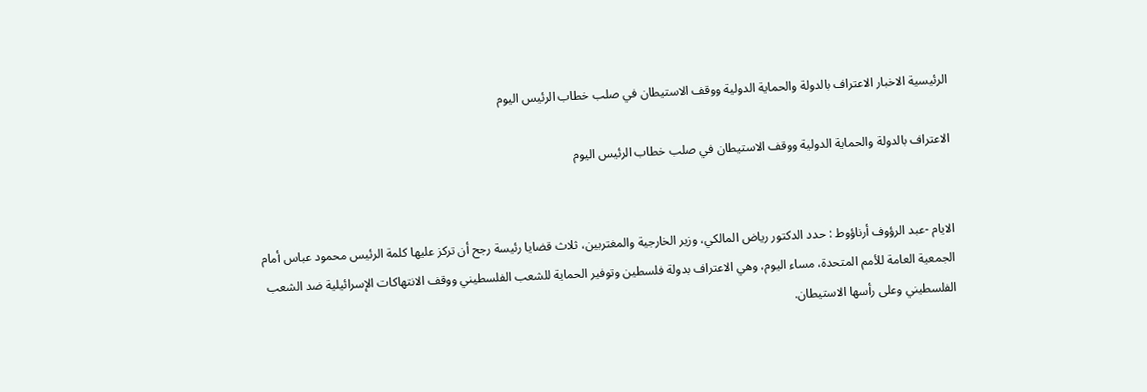الرئيسية الاخبار الاعتراف بالدولة والحماية الدولية ووقف الاستيطان في صلب خطاب الرئيس اليوم

الاعتراف بالدولة والحماية الدولية ووقف الاستيطان في صلب خطاب الرئيس اليوم


الايام -عبد الرؤوف أرناؤوط : حدد الدكتور رياض المالكي، وزير الخارجية والمغتربين، ثلاث قضايا رئيسة رجح أن تركز عليها كلمة الرئيس محمود عباس أمام الجمعية العامة للأمم المتحدة، مساء اليوم، وهي الاعتراف بدولة فلسطين وتوفير الحماية للشعب الفلسطيني ووقف الانتهاكات الإسرائيلية ضد الشعب الفلسطيني وعلى رأسها الاستيطان.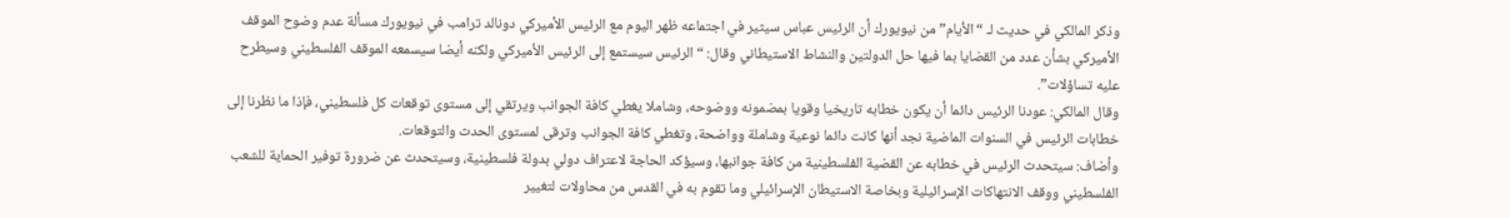وذكر المالكي في حديث لـ “الأيام” من نيويورك أن الرئيس عباس سيثير في اجتماعه ظهر اليوم مع الرئيس الأميركي دونالد ترامب في نيويورك مسألة عدم وضوح الموقف الأميركي بشأن عدد من القضايا بما فيها حل الدولتين والنشاط الاستيطاني وقال: “الرئيس سيستمع إلى الرئيس الأميركي ولكنه أيضا سيسمعه الموقف الفلسطيني وسيطرح عليه تساؤلات”.
وقال المالكي: عودنا الرئيس دائما أن يكون خطابه تاريخيا وقويا بمضمونه ووضوحه، وشاملا يغطي كافة الجوانب ويرتقي إلى مستوى توقعات كل فلسطيني، فإذا ما نظرنا إلى خطابات الرئيس في السنوات الماضية نجد أنها كانت دائما نوعية وشاملة وواضحة، وتغطي كافة الجوانب وترقى لمستوى الحدث والتوقعات.
وأضاف: سيتحدث الرئيس في خطابه عن القضية الفلسطينية من كافة جوانبها، وسيؤكد الحاجة لاعتراف دولي بدولة فلسطينية، وسيتحدث عن ضرورة توفير الحماية للشعب الفلسطيني ووقف الانتهاكات الإسرائيلية وبخاصة الاستيطان الإسرائيلي وما تقوم به في القدس من محاولات لتغيير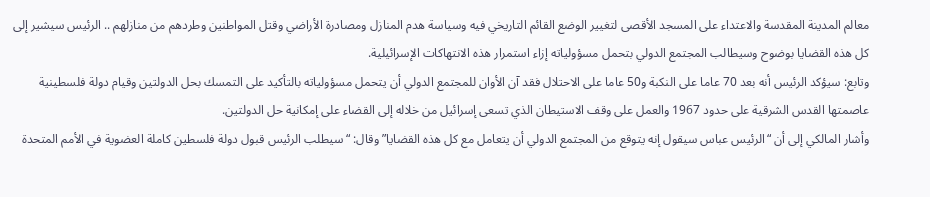معالم المدينة المقدسة والاعتداء على المسجد الأقصى لتغيير الوضع القائم التاريخي فيه وسياسة هدم المنازل ومصادرة الأراضي وقتل المواطنين وطردهم من منازلهم .. الرئيس سيشير إلى كل هذه القضايا بوضوح وسيطالب المجتمع الدولي بتحمل مسؤولياته إزاء استمرار هذه الانتهاكات الإسرائيلية.
وتابع: سيؤكد الرئيس أنه بعد 70 عاما على النكبة و50 عاما على الاحتلال فقد آن الأوان للمجتمع الدولي أن يتحمل مسؤولياته بالتأكيد على التمسك بحل الدولتين وقيام دولة فلسطينية عاصمتها القدس الشرقية على حدود 1967 والعمل على وقف الاستيطان الذي تسعى إسرائيل من خلاله إلى القضاء على إمكانية حل الدولتين.
وأشار المالكي إلى أن “الرئيس عباس سيقول إنه يتوقع من المجتمع الدولي أن يتعامل مع كل هذه القضايا” وقال: “سيطلب الرئيس قبول دولة فلسطين كاملة العضوية في الأمم المتحدة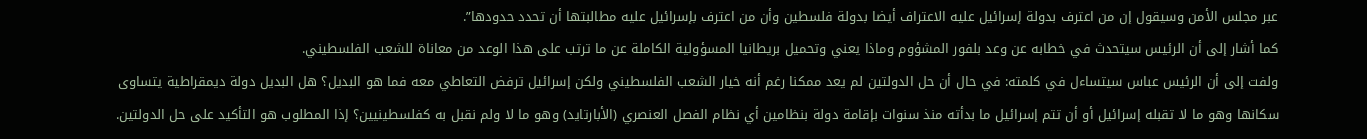عبر مجلس الأمن وسيقول إن من اعترف بدولة إسرائيل عليه الاعتراف أيضا بدولة فلسطين وأن من اعترف بإسرائيل عليه مطالبتها أن تحدد حدودها”.
كما أشار إلى أن الرئيس سيتحدث في خطابه عن وعد بلفور المشؤوم وماذا يعني وتحميل بريطانيا المسؤولية الكاملة عن ما ترتب على هذا الوعد من معاناة للشعب الفلسطيني.
ولفت إلى أن الرئيس عباس سيتساءل في كلمته: في حال أن حل الدولتين لم يعد ممكنا رغم أنه خيار الشعب الفلسطيني ولكن إسرائيل ترفض التعاطي معه فما هو البديل؟ هل البديل دولة ديمقراطية يتساوى سكانها وهو ما لا تقبله إسرائيل أو أن تتم إسرائيل ما بدأته منذ سنوات بإقامة دولة بنظامين أي نظام الفصل العنصري (الأبارتايد) وهو ما لا ولم نقبل به كفلسطينيين؟ إذا المطلوب هو التأكيد على حل الدولتين.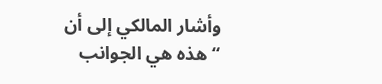وأشار المالكي إلى أن “هذه هي الجوانب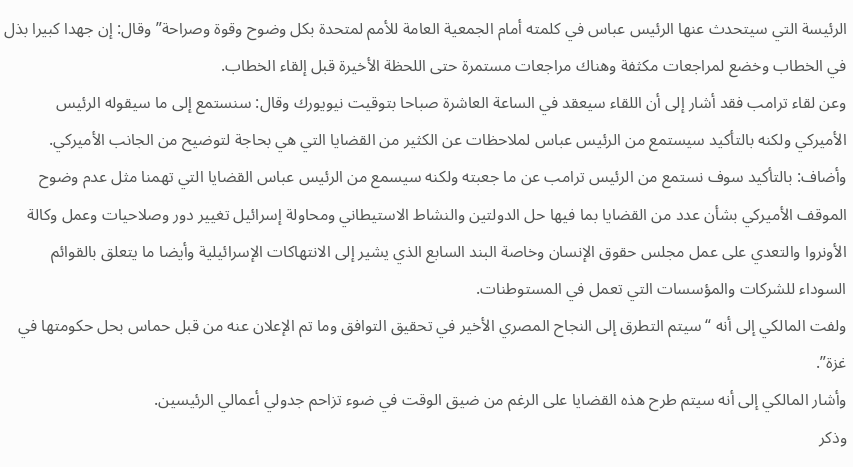الرئيسة التي سيتحدث عنها الرئيس عباس في كلمته أمام الجمعية العامة للأمم لمتحدة بكل وضوح وقوة وصراحة” وقال: إن جهدا كبيرا بذل في الخطاب وخضع لمراجعات مكثفة وهناك مراجعات مستمرة حتى اللحظة الأخيرة قبل إلقاء الخطاب.
وعن لقاء ترامب فقد أشار إلى أن اللقاء سيعقد في الساعة العاشرة صباحا بتوقيت نيويورك وقال: سنستمع إلى ما سيقوله الرئيس الأميركي ولكنه بالتأكيد سيستمع من الرئيس عباس لملاحظات عن الكثير من القضايا التي هي بحاجة لتوضيح من الجانب الأميركي.
وأضاف: بالتأكيد سوف نستمع من الرئيس ترامب عن ما جعبته ولكنه سيسمع من الرئيس عباس القضايا التي تهمنا مثل عدم وضوح الموقف الأميركي بشأن عدد من القضايا بما فيها حل الدولتين والنشاط الاستيطاني ومحاولة إسرائيل تغيير دور وصلاحيات وعمل وكالة الأونروا والتعدي على عمل مجلس حقوق الإنسان وخاصة البند السابع الذي يشير إلى الانتهاكات الإسرائيلية وأيضا ما يتعلق بالقوائم السوداء للشركات والمؤسسات التي تعمل في المستوطنات.
ولفت المالكي إلى أنه “سيتم التطرق إلى النجاح المصري الأخير في تحقيق التوافق وما تم الإعلان عنه من قبل حماس بحل حكومتها في غزة”.
وأشار المالكي إلى أنه سيتم طرح هذه القضايا على الرغم من ضيق الوقت في ضوء تزاحم جدولي أعمالي الرئيسين.
وذكر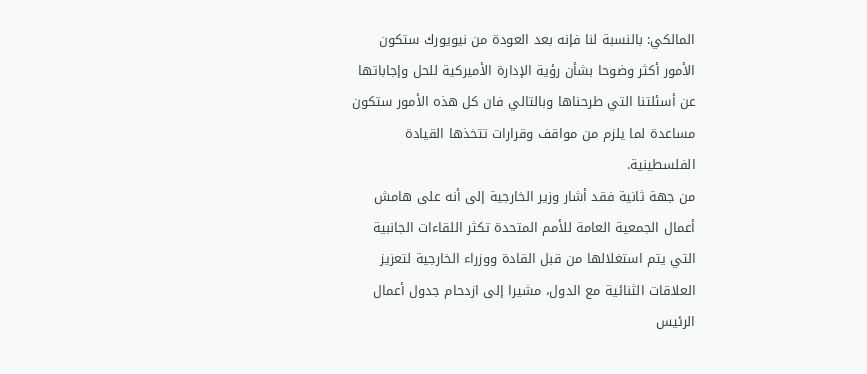المالكي: بالنسبة لنا فإنه بعد العودة من نيويورك ستكون الأمور أكثر وضوحا بشأن رؤية الإدارة الأميركية للحل وإجاباتها عن أسئلتنا التي طرحناها وبالتالي فان كل هذه الأمور ستكون مساعدة لما يلزم من مواقف وقرارات تتخذها القيادة الفلسطينية.
من جهة ثانية فقد أشار وزير الخارجية إلى أنه على هامش أعمال الجمعية العامة للأمم المتحدة تكثر اللقاءات الجانبية التي يتم استغلالها من قبل القادة ووزراء الخارجية لتعزيز العلاقات الثنائية مع الدول، مشيرا إلى ازدحام جدول أعمال الرئيس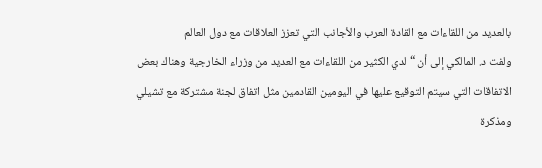بالعديد من اللقاءات مع القادة العرب والأجانب التي تعزز العلاقات مع دول العالم
ولفت د. المالكي إلى أن “لدي الكثير من اللقاءات مع العديد من وزراء الخارجية وهناك بعض الاتفاقات التي سيتم التوقيع عليها في اليومين القادمين مثل اتفاق لجنة مشتركة مع تشيلي ومذكرة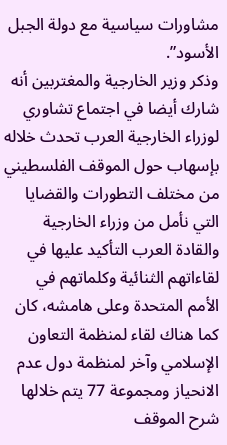مشاورات سياسية مع دولة الجبل الأسود”.
وذكر وزير الخارجية والمغتربين أنه شارك أيضا في اجتماع تشاوري لوزراء الخارجية العرب تحدث خلاله بإسهاب حول الموقف الفلسطيني من مختلف التطورات والقضايا التي نأمل من وزراء الخارجية والقادة العرب التأكيد عليها في لقاءاتهم الثنائية وكلماتهم في الأمم المتحدة وعلى هامشه، كان كما هناك لقاء لمنظمة التعاون الإسلامي وآخر لمنظمة دول عدم الانحياز ومجموعة 77 يتم خلالها شرح الموقف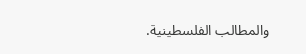والمطالب الفلسطينية.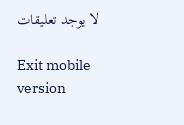لا يوجد تعليقات

Exit mobile version